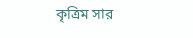কৃত্রিম সার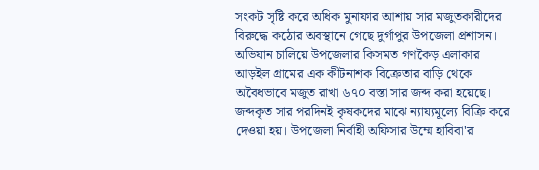সংকট সৃষ্টি করে অধিক মুনাফার আশায় সার মজুতকারীদের বিরুদ্ধে কঠোর অবস্থানে গেছে দুর্গাপুর উপজেলা প্রশাসন। অভিযান চালিয়ে উপজেলার কিসমত গণকৈড় এলাকার আড়ইল গ্রামের এক কীটনাশক বিক্রেতার বাড়ি থেকে অবৈধভাবে মজুত রাখা ৬৭০ বস্তা সার জব্দ করা হয়েছে। জব্দকৃত সার পরদিনই কৃষকদের মাঝে ন্যায্যমূল্যে বিক্রি করে দেওয়া হয়। উপজেলা নির্বাহী অফিসার উম্মে হাবিবা'র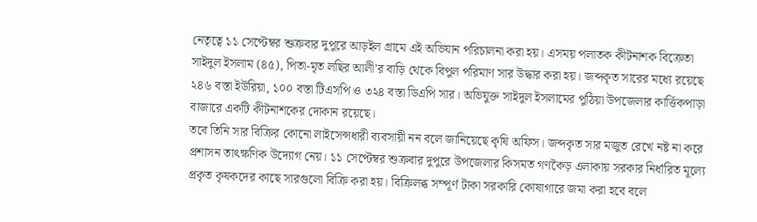নেতৃত্বে ১১ সেপ্টেম্বর শুক্রবার দুপুরে আড়ইল গ্রামে এই অভিযান পরিচালনা করা হয়। এসময় পলাতক কীটনাশক বিক্রেতা সাইদুল ইসলাম (৪৫), পিতা-মৃত লছির আলী'র বাড়ি থেকে বিপুল পরিমাণ সার উদ্ধার করা হয়। জব্দকৃত সারের মধ্যে রয়েছে ২৪৬ বস্তা ইউরিয়া, ১০০ বস্তা টিএসপি ও ৩২৪ বস্তা ডিএপি সার। অভিযুক্ত সাইদুল ইসলামের পুঠিয়া উপজেলার কার্ত্তিকপাড়া বাজারে একটি কীটনাশকের দোকান রয়েছে।
তবে তিনি সার বিক্রির কোনো লাইসেন্সধারী ব্যবসায়ী নন বলে জানিয়েছে কৃষি অফিস। জব্দকৃত সার মজুত রেখে নষ্ট না করে প্রশাসন তাৎক্ষণিক উদ্যোগ নেয়। ১১ সেপ্টেম্বর শুক্রবার দুপুরে উপজেলার কিসমত গণকৈড় এলাকায় সরকার নির্ধারিত মূল্যে প্রকৃত কৃষকদের কাছে সারগুলো বিক্রি করা হয়। বিক্রিলব্ধ সম্পূর্ণ টাকা সরকারি কোষাগারে জমা করা হবে বলে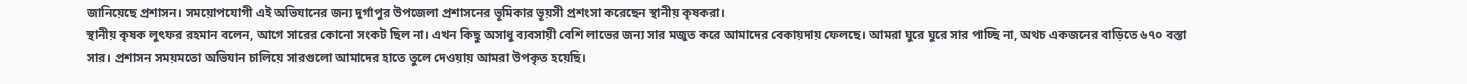জানিয়েছে প্রশাসন। সময়োপযোগী এই অভিযানের জন্য দুর্গাপুর উপজেলা প্রশাসনের ভূমিকার ভূয়সী প্রশংসা করেছেন স্থানীয় কৃষকরা।
স্থানীয় কৃষক লুৎফর রহমান বলেন, আগে সারের কোনো সংকট ছিল না। এখন কিছু অসাধু ব্যবসায়ী বেশি লাভের জন্য সার মজুত করে আমাদের বেকায়দায় ফেলছে। আমরা ঘুরে ঘুরে সার পাচ্ছি না, অথচ একজনের বাড়িতে ৬৭০ বস্তা সার। প্রশাসন সময়মতো অভিযান চালিয়ে সারগুলো আমাদের হাতে তুলে দেওয়ায় আমরা উপকৃত হয়েছি।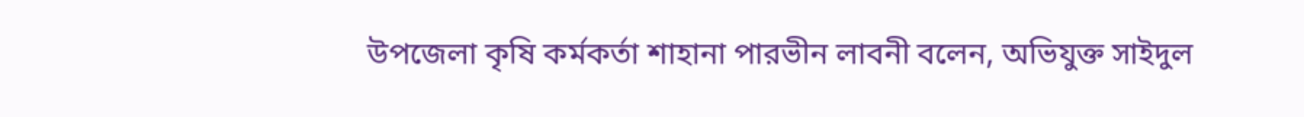উপজেলা কৃষি কর্মকর্তা শাহানা পারভীন লাবনী বলেন, অভিযুক্ত সাইদুল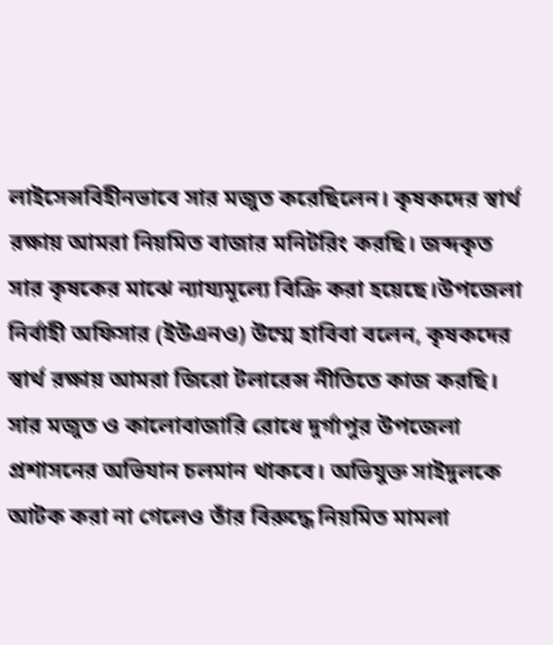লাইসেন্সবিহীনভাবে সার মজুত করেছিলেন। কৃষকদের স্বার্থ রক্ষায় আমরা নিয়মিত বাজার মনিটরিং করছি। জব্দকৃত সার কৃষকের মাঝে ন্যায্যমূল্যে বিক্রি করা হয়েছে।উপজেলা নির্বাহী অফিসার (ইউএনও) উম্মে হাবিবা বলেন, কৃষকদের স্বার্থ রক্ষায় আমরা জিরো টলারেন্স নীতিতে কাজ করছি। সার মজুত ও কালোবাজারি রোধে দুর্গাপুর উপজেলা প্রশাসনের অভিযান চলমান থাকবে। অভিযুক্ত সাইদুলকে আটক করা না গেলেও তাঁর বিরুদ্ধে নিয়মিত মামলা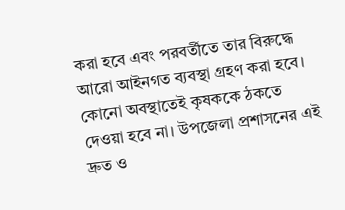করা হবে এবং পরবর্তীতে তার বিরুদ্ধে আরো আইনগত ব্যবস্থা গ্রহণ করা হবে। কোনো অবস্থাতেই কৃষককে ঠকতে দেওয়া হবে না। উপজেলা প্রশাসনের এই দ্রুত ও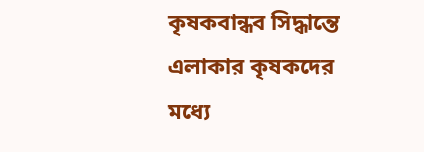কৃষকবান্ধব সিদ্ধান্তে এলাকার কৃষকদের মধ্যে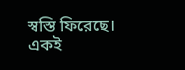স্বস্তি ফিরেছে। একই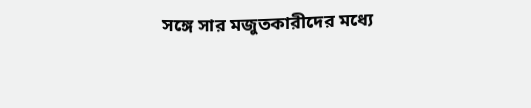সঙ্গে সার মজুতকারীদের মধ্যে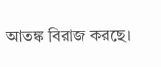আতঙ্ক বিরাজ করছে।